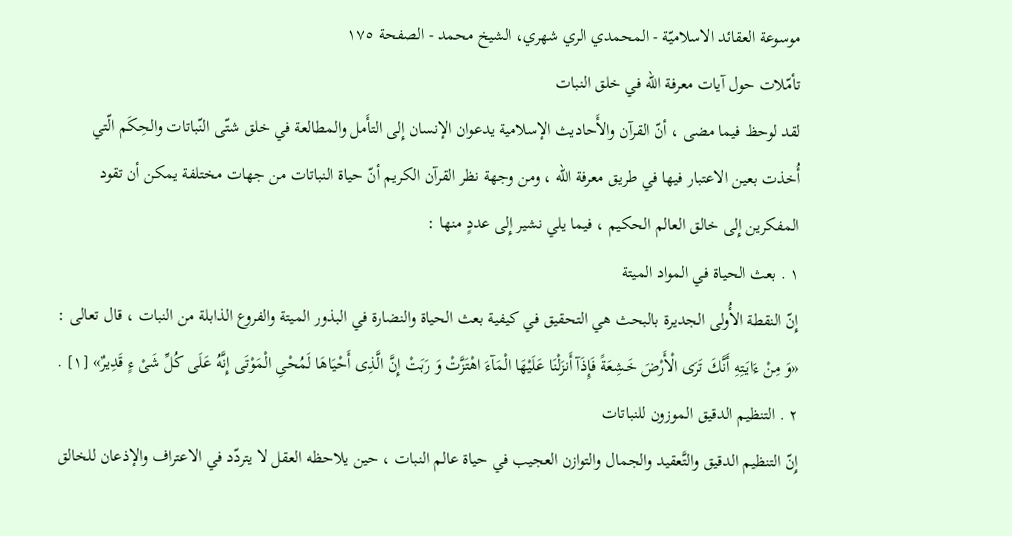موسوعة العقائد الاسلاميّة - المحمدي الري شهري، الشيخ محمد - الصفحة ١٧٥
تأمّلات حول آيات معرفة اللّه في خلق النبات
لقد لوحظ فيما مضى ، أنّ القرآن والأَحاديث الإسلامية يدعوان الإنسان إِلى التأَمل والمطالعة في خلق شتّى النّباتات والحِكَم الّتي أُخذت بعين الاعتبار فيها في طريق معرفة اللّه ، ومن وجهة نظر القرآن الكريم أنّ حياة النباتات من جهات مختلفة يمكن أن تقود المفكرين إِلى خالق العالم الحكيم ، فيما يلي نشير إِلى عددٍ منها :
١ . بعث الحياة في المواد الميتة
إِنّ النقطة الأُولى الجديرة بالبحث هي التحقيق في كيفية بعث الحياة والنضارة في البذور الميتة والفروع الذابلة من النبات ، قال تعالى : «وَ مِنْ ءَايَـتِهِ أَنَّكَ تَرَى الْأَرْضَ خَـشِعَةً فَإِذَآ أَنزَلْنَا عَلَيْهَا الْمَآءَ اهْتَزَّتْ وَ رَبَتْ إِنَّ الَّذِى أَحْيَاهَا لَمُحْىِ الْمَوْتَى إِنَّهُ عَلَى كُلِّ شَىْ ءٍ قَدِيرٌ» [١] .
٢ . التنظيم الدقيق الموزون للنباتات
إِنّ التنظيم الدقيق والتَّعقيد والجمال والتوازن العجيب في حياة عالم النبات ، حين يلاحظه العقل لا يتردّد في الاعتراف والإذعان للخالق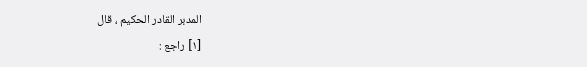المدبر القادر الحكيم ، قال
[١] راجع :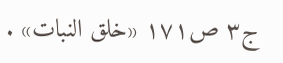ج٣ ص١٧١ «خلق النبات» .